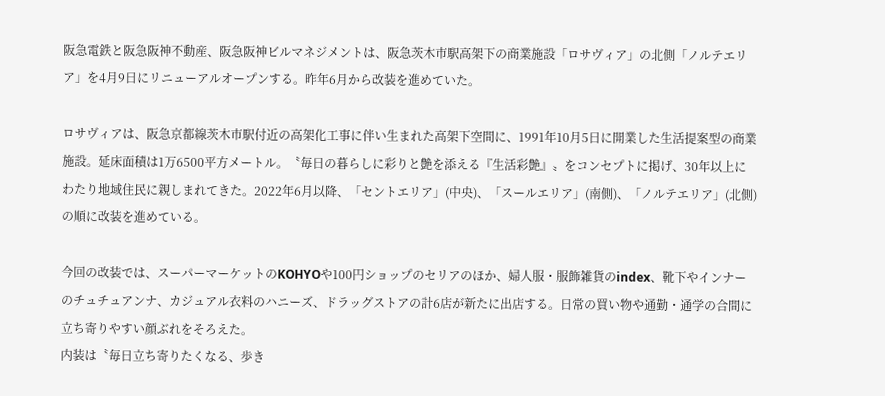阪急電鉄と阪急阪神不動産、阪急阪神ビルマネジメントは、阪急茨木市駅高架下の商業施設「ロサヴィア」の北側「ノルテエリア」を4月9日にリニューアルオープンする。昨年6月から改装を進めていた。

ロサヴィアは、阪急京都線茨木市駅付近の高架化工事に伴い生まれた高架下空間に、1991年10月5日に開業した生活提案型の商業施設。延床面積は1万6500平方メートル。〝毎日の暮らしに彩りと艶を添える『生活彩艶』〟をコンセプトに掲げ、30年以上にわたり地域住民に親しまれてきた。2022年6月以降、「セントエリア」(中央)、「スールエリア」(南側)、「ノルテエリア」(北側)の順に改装を進めている。

今回の改装では、スーパーマーケットのKOHYOや100円ショップのセリアのほか、婦人服・服飾雑貨のindex、靴下やインナーのチュチュアンナ、カジュアル衣料のハニーズ、ドラッグストアの計6店が新たに出店する。日常の買い物や通勤・通学の合間に立ち寄りやすい顔ぶれをそろえた。
内装は〝毎日立ち寄りたくなる、歩き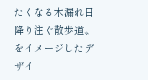たくなる木漏れ日降り注ぐ散歩道〟をイメージしたデザイ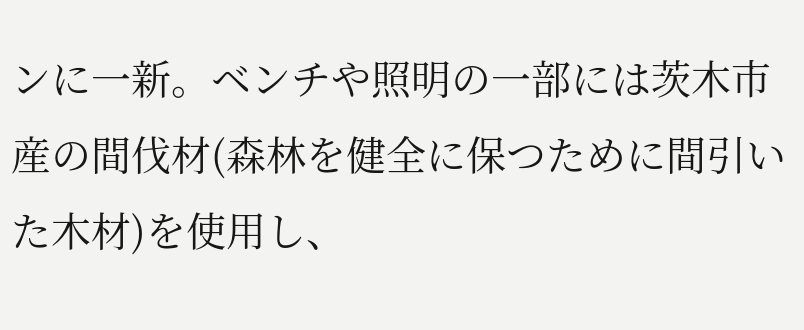ンに一新。ベンチや照明の一部には茨木市産の間伐材(森林を健全に保つために間引いた木材)を使用し、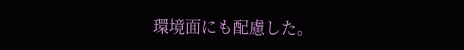環境面にも配慮した。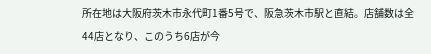所在地は大阪府茨木市永代町1番5号で、阪急茨木市駅と直結。店舗数は全44店となり、このうち6店が今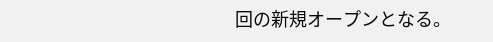回の新規オープンとなる。